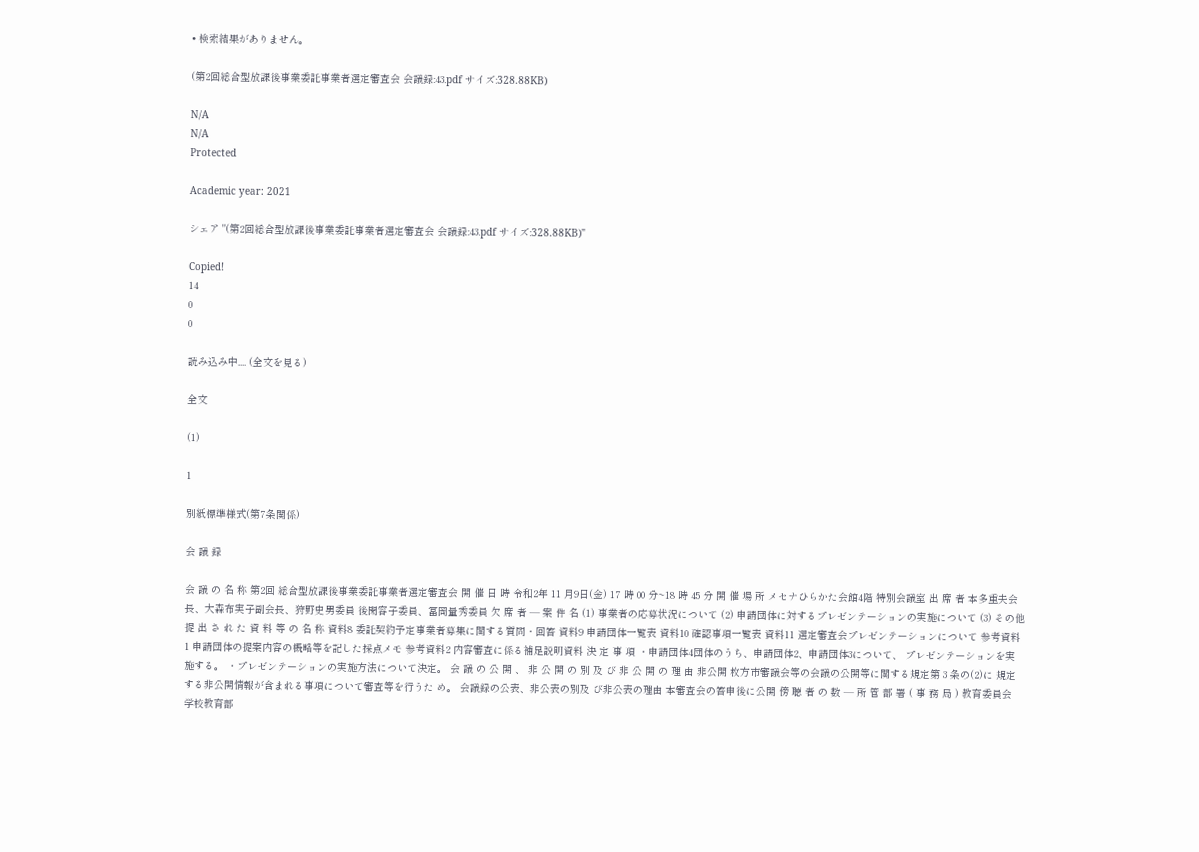• 検索結果がありません。

(第2回総合型放課後事業委託事業者選定審査会 会議録:43.pdf サイズ:328.88KB)

N/A
N/A
Protected

Academic year: 2021

シェア "(第2回総合型放課後事業委託事業者選定審査会 会議録:43.pdf サイズ:328.88KB)"

Copied!
14
0
0

読み込み中.... (全文を見る)

全文

(1)

1

別紙標準様式(第7条関係)

会 議 録

会 議 の 名 称 第2回 総合型放課後事業委託事業者選定審査会 開 催 日 時 令和2年 11 月9日(金) 17 時 00 分~18 時 45 分 開 催 場 所 メセナひらかた会館4階 特別会議室 出 席 者 本多重夫会長、大森布実子副会長、狩野史男委員 後閑容子委員、冨岡量秀委員 欠 席 者 ― 案 件 名 (1) 事業者の応募状況について (2) 申請団体に対するプレゼンテーションの実施について (3) その他 提 出 さ れ た 資 料 等 の 名 称 資料8 委託契約予定事業者募集に関する質問・回答 資料9 申請団体一覧表 資料10 確認事項一覧表 資料11 選定審査会プレゼンテーションについて 参考資料1 申請団体の提案内容の概略等を記した採点メモ 参考資料2 内容審査に係る補足説明資料 決 定 事 項 ・申請団体4団体のうち、申請団体2、申請団体3について、 プレゼンテーションを実施する。 ・プレゼンテーションの実施方法について決定。 会 議 の 公 開 、 非 公 開 の 別 及 び 非 公 開 の 理 由 非公開 枚方市審議会等の会議の公開等に関する規定第 3 条の(2)に 規定する非公開情報が含まれる事項について審査等を行うた め。 会議録の公表、非公表の別及 び非公表の理由 本審査会の答申後に公開 傍 聴 者 の 数 ― 所 管 部 署 ( 事 務 局 ) 教育委員会 学校教育部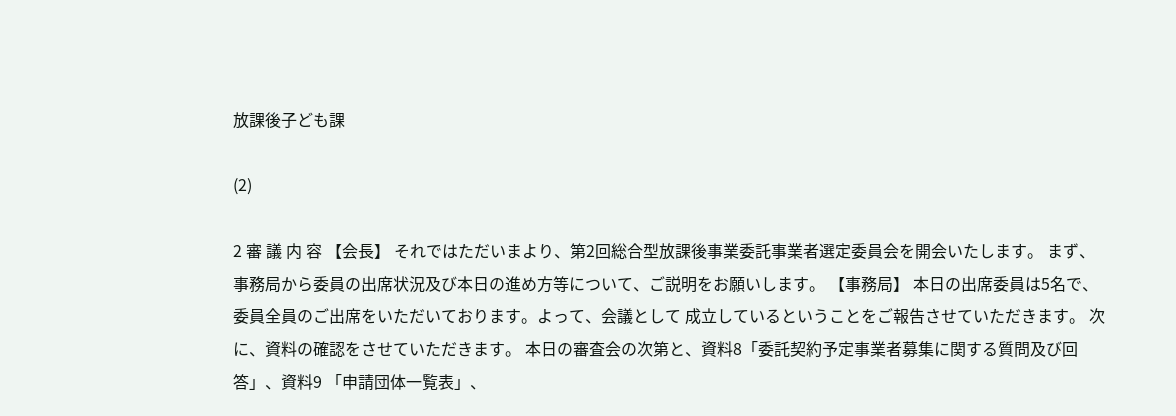放課後子ども課

(2)

2 審 議 内 容 【会長】 それではただいまより、第2回総合型放課後事業委託事業者選定委員会を開会いたします。 まず、事務局から委員の出席状況及び本日の進め方等について、ご説明をお願いします。 【事務局】 本日の出席委員は5名で、委員全員のご出席をいただいております。よって、会議として 成立しているということをご報告させていただきます。 次に、資料の確認をさせていただきます。 本日の審査会の次第と、資料8「委託契約予定事業者募集に関する質問及び回答」、資料9 「申請団体一覧表」、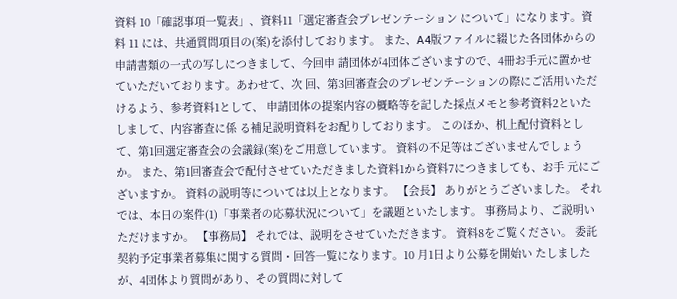資料 10「確認事項一覧表」、資料11「選定審査会プレゼンテーション について」になります。資料 11 には、共通質問項目の(案)を添付しております。 また、A4版ファイルに綴じた各団体からの申請書類の一式の写しにつきまして、今回申 請団体が4団体ございますので、4冊お手元に置かせていただいております。あわせて、次 回、第3回審査会のプレゼンテーションの際にご活用いただけるよう、参考資料1として、 申請団体の提案内容の概略等を記した採点メモと参考資料2といたしまして、内容審査に係 る補足説明資料をお配りしております。 このほか、机上配付資料として、第1回選定審査会の会議録(案)をご用意しています。 資料の不足等はございませんでしょうか。 また、第1回審査会で配付させていただきました資料1から資料7につきましても、お手 元にございますか。 資料の説明等については以上となります。 【会長】 ありがとうございました。 それでは、本日の案件(1)「事業者の応募状況について」を議題といたします。 事務局より、ご説明いただけますか。 【事務局】 それでは、説明をさせていただきます。 資料8をご覧ください。 委託契約予定事業者募集に関する質問・回答一覧になります。10 月1日より公募を開始い たしましたが、4団体より質問があり、その質問に対して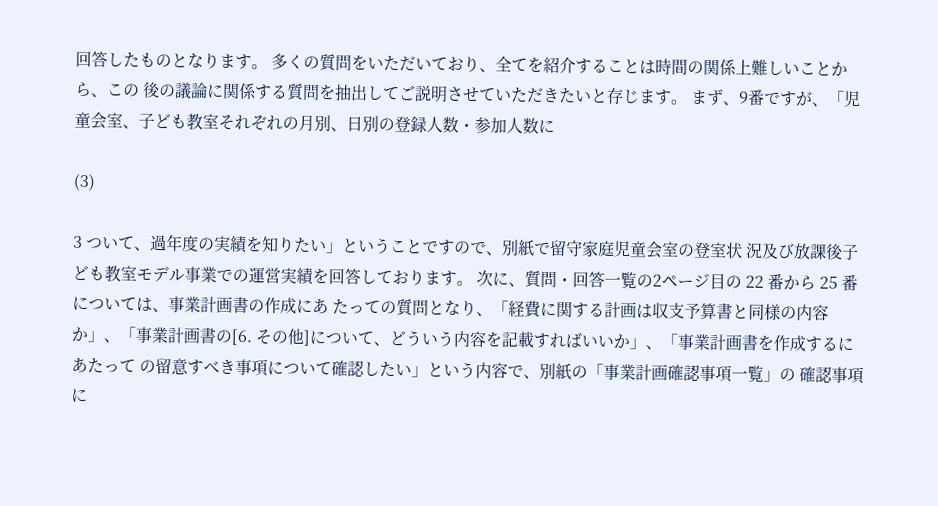回答したものとなります。 多くの質問をいただいており、全てを紹介することは時間の関係上難しいことから、この 後の議論に関係する質問を抽出してご説明させていただきたいと存じます。 まず、9番ですが、「児童会室、子ども教室それぞれの月別、日別の登録人数・参加人数に

(3)

3 ついて、過年度の実績を知りたい」ということですので、別紙で留守家庭児童会室の登室状 況及び放課後子ども教室モデル事業での運営実績を回答しております。 次に、質問・回答一覧の2ページ目の 22 番から 25 番については、事業計画書の作成にあ たっての質問となり、「経費に関する計画は収支予算書と同様の内容か」、「事業計画書の[6. その他]について、どういう内容を記載すればいいか」、「事業計画書を作成するにあたって の留意すべき事項について確認したい」という内容で、別紙の「事業計画確認事項一覧」の 確認事項に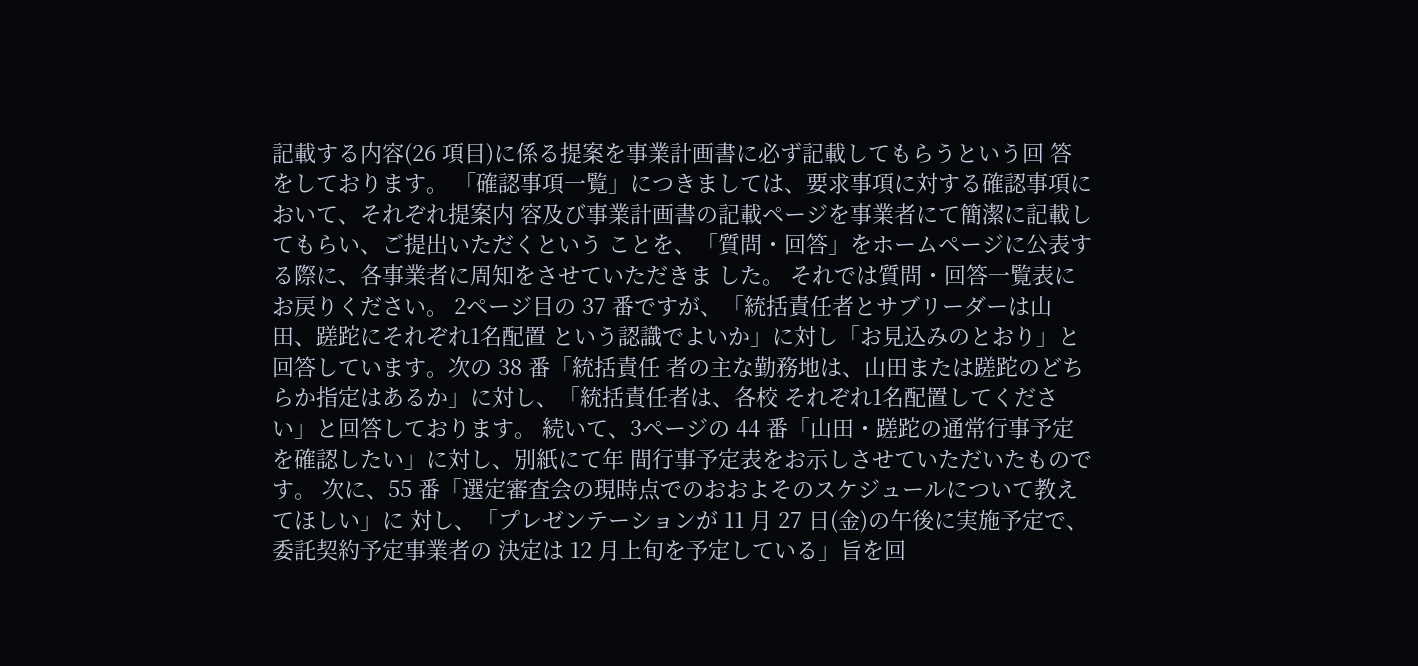記載する内容(26 項目)に係る提案を事業計画書に必ず記載してもらうという回 答をしております。 「確認事項一覧」につきましては、要求事項に対する確認事項において、それぞれ提案内 容及び事業計画書の記載ページを事業者にて簡潔に記載してもらい、ご提出いただくという ことを、「質問・回答」をホームページに公表する際に、各事業者に周知をさせていただきま した。 それでは質問・回答一覧表にお戻りください。 2ページ目の 37 番ですが、「統括責任者とサブリーダーは山田、蹉跎にそれぞれ1名配置 という認識でよいか」に対し「お見込みのとおり」と回答しています。次の 38 番「統括責任 者の主な勤務地は、山田または蹉跎のどちらか指定はあるか」に対し、「統括責任者は、各校 それぞれ1名配置してください」と回答しております。 続いて、3ページの 44 番「山田・蹉跎の通常行事予定を確認したい」に対し、別紙にて年 間行事予定表をお示しさせていただいたものです。 次に、55 番「選定審査会の現時点でのおおよそのスケジュールについて教えてほしい」に 対し、「プレゼンテーションが 11 月 27 日(金)の午後に実施予定で、委託契約予定事業者の 決定は 12 月上旬を予定している」旨を回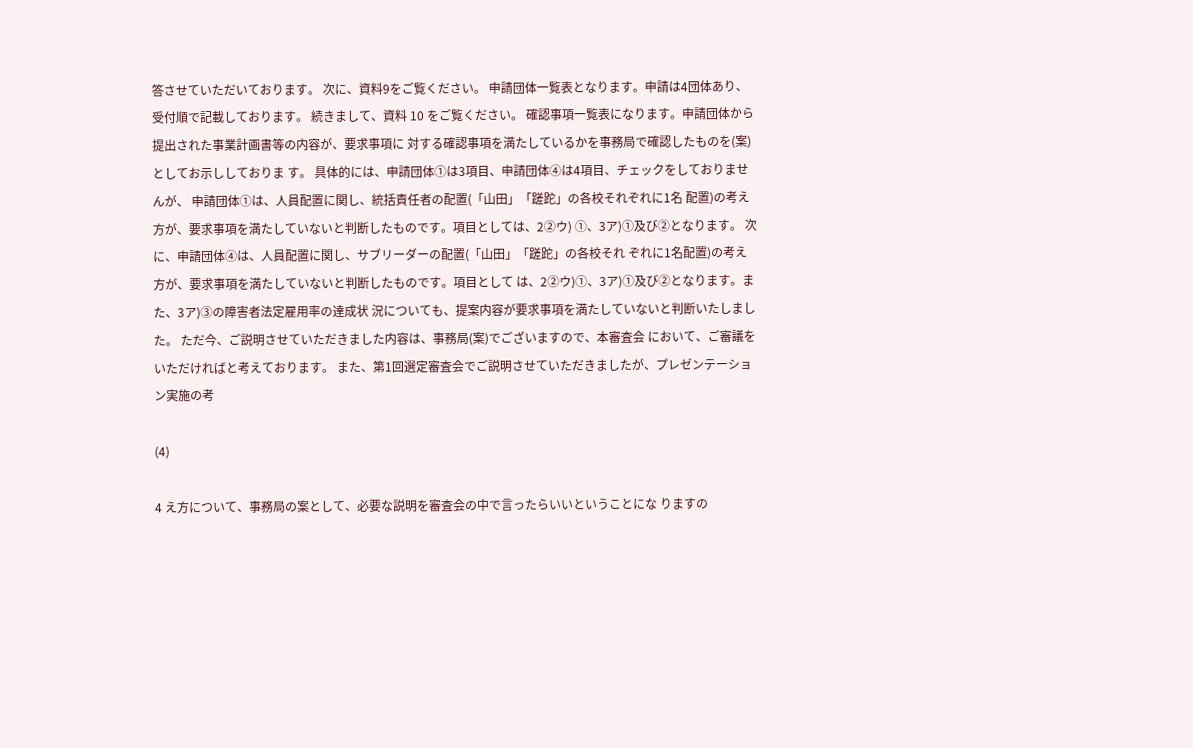答させていただいております。 次に、資料9をご覧ください。 申請団体一覧表となります。申請は4団体あり、受付順で記載しております。 続きまして、資料 10 をご覧ください。 確認事項一覧表になります。申請団体から提出された事業計画書等の内容が、要求事項に 対する確認事項を満たしているかを事務局で確認したものを(案)としてお示ししておりま す。 具体的には、申請団体①は3項目、申請団体④は4項目、チェックをしておりませんが、 申請団体①は、人員配置に関し、統括責任者の配置(「山田」「蹉跎」の各校それぞれに1名 配置)の考え方が、要求事項を満たしていないと判断したものです。項目としては、2②ウ) ①、3ア)①及び②となります。 次に、申請団体④は、人員配置に関し、サブリーダーの配置(「山田」「蹉跎」の各校それ ぞれに1名配置)の考え方が、要求事項を満たしていないと判断したものです。項目として は、2②ウ)①、3ア)①及び②となります。また、3ア)③の障害者法定雇用率の達成状 況についても、提案内容が要求事項を満たしていないと判断いたしました。 ただ今、ご説明させていただきました内容は、事務局(案)でございますので、本審査会 において、ご審議をいただければと考えております。 また、第1回選定審査会でご説明させていただきましたが、プレゼンテーション実施の考

(4)

4 え方について、事務局の案として、必要な説明を審査会の中で言ったらいいということにな りますの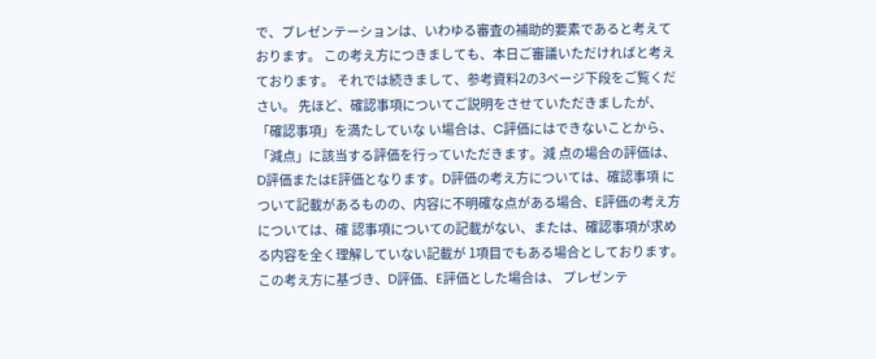で、プレゼンテーションは、いわゆる審査の補助的要素であると考えております。 この考え方につきましても、本日ご審議いただければと考えております。 それでは続きまして、参考資料2の3ページ下段をご覧ください。 先ほど、確認事項についてご説明をさせていただきましたが、「確認事項」を満たしていな い場合は、C評価にはできないことから、「減点」に該当する評価を行っていただきます。減 点の場合の評価は、D評価またはE評価となります。D評価の考え方については、確認事項 について記載があるものの、内容に不明確な点がある場合、E評価の考え方については、確 認事項についての記載がない、または、確認事項が求める内容を全く理解していない記載が 1項目でもある場合としております。この考え方に基づき、D評価、E評価とした場合は、 プレゼンテ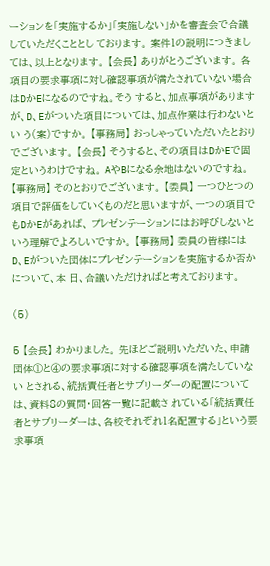ーションを「実施するか」「実施しない」かを審査会で合議していただくこととし ております。 案件1の説明につきましては、以上となります。 【会長】 ありがとうございます。 各項目の要求事項に対し確認事項が満たされていない場合はDかEになるのですね。そう すると、加点事項がありますが、D、Eがついた項目については、加点作業は行わないとい う(案)ですか。 【事務局】 おっしゃっていただいたとおりでございます。 【会長】 そうすると、その項目はDかEで固定というわけですね。 AやBになる余地はないのですね。 【事務局】 そのとおりでございます。 【委員】 一つひとつの項目で評価をしていくものだと思いますが、一つの項目でもDかEがあれば、 プレゼンテーションにはお呼びしないという理解でよろしいですか。 【事務局】 委員の皆様にはD、Eがついた団体にプレゼンテーションを実施するか否かについて、本 日、合議いただければと考えております。

(5)

5 【会長】 わかりました。 先ほどご説明いただいた、申請団体①と④の要求事項に対する確認事項を満たしていない とされる、統括責任者とサブリーダーの配置については、資料8の質問・回答一覧に記載さ れている「統括責任者とサブリーダーは、各校それぞれ1名配置する」という要求事項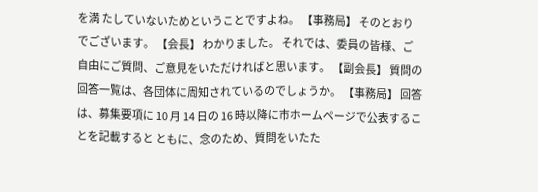を満 たしていないためということですよね。 【事務局】 そのとおりでございます。 【会長】 わかりました。 それでは、委員の皆様、ご自由にご質問、ご意見をいただければと思います。 【副会長】 質問の回答一覧は、各団体に周知されているのでしょうか。 【事務局】 回答は、募集要項に 10 月 14 日の 16 時以降に市ホームページで公表することを記載すると ともに、念のため、質問をいたた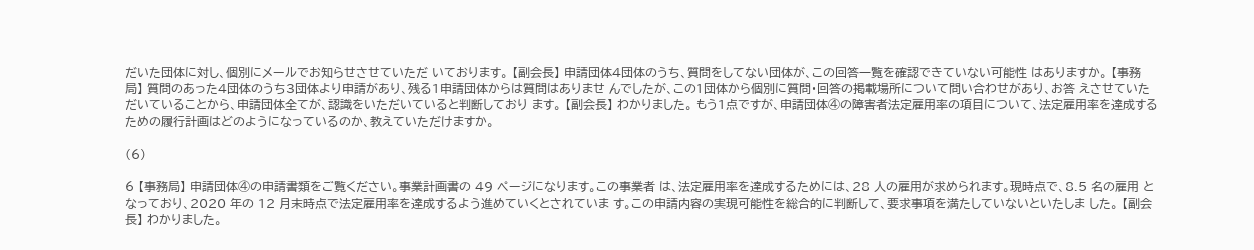だいた団体に対し、個別にメールでお知らせさせていただ いております。 【副会長】 申請団体4団体のうち、質問をしてない団体が、この回答一覧を確認できていない可能性 はありますか。 【事務局】 質問のあった4団体のうち3団体より申請があり、残る1申請団体からは質問はありませ んでしたが、この1団体から個別に質問・回答の掲載場所について問い合わせがあり、お答 えさせていただいていることから、申請団体全てが、認識をいただいていると判断しており ます。 【副会長】 わかりました。 もう1点ですが、申請団体④の障害者法定雇用率の項目について、法定雇用率を達成する ための履行計画はどのようになっているのか、教えていただけますか。

(6)

6 【事務局】 申請団体④の申請書類をご覧ください。事業計画書の 49 ページになります。この事業者 は、法定雇用率を達成するためには、28 人の雇用が求められます。現時点で、8.5 名の雇用 となっており、2020 年の 12 月末時点で法定雇用率を達成するよう進めていくとされていま す。この申請内容の実現可能性を総合的に判断して、要求事項を満たしていないといたしま した。 【副会長】 わかりました。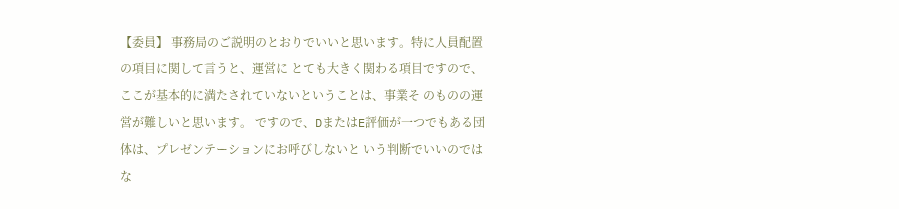【委員】 事務局のご説明のとおりでいいと思います。特に人員配置の項目に関して言うと、運営に とても大きく関わる項目ですので、ここが基本的に満たされていないということは、事業そ のものの運営が難しいと思います。 ですので、DまたはE評価が一つでもある団体は、プレゼンテーションにお呼びしないと いう判断でいいのではな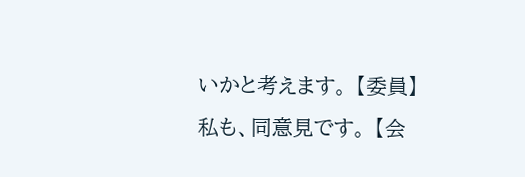いかと考えます。 【委員】 私も、同意見です。 【会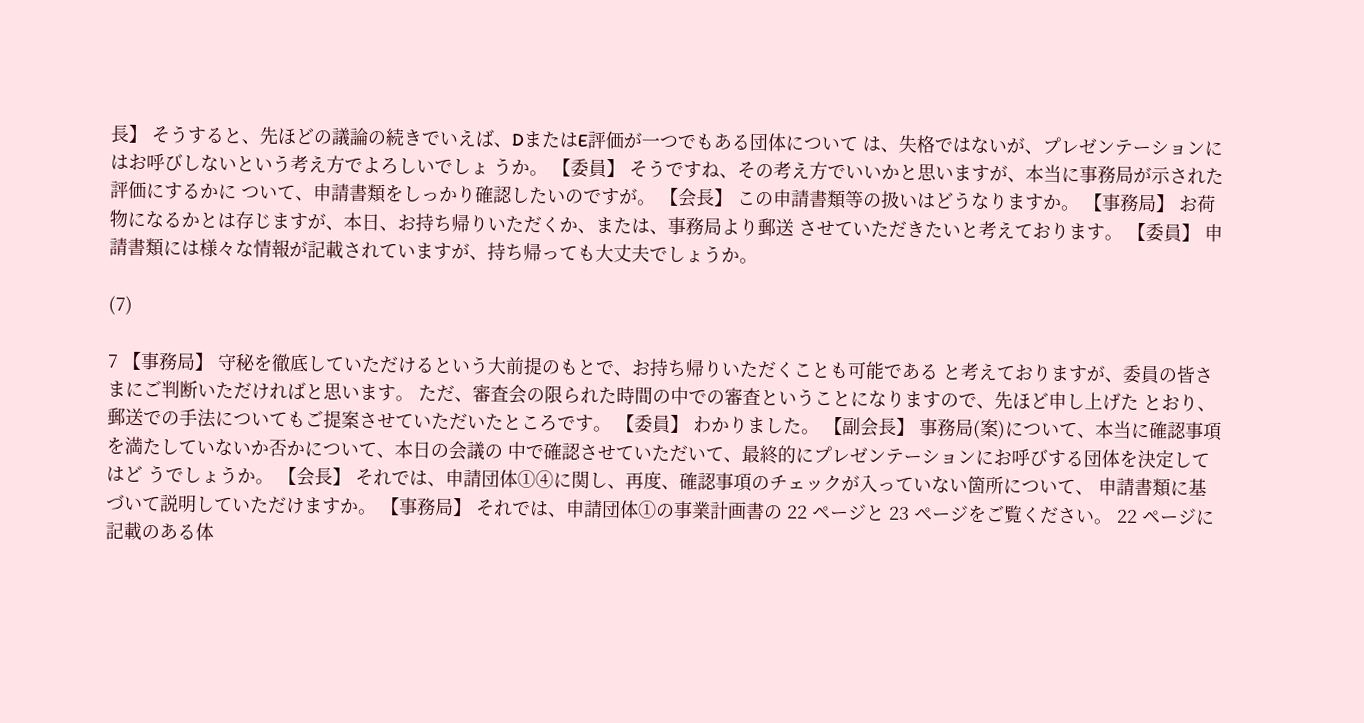長】 そうすると、先ほどの議論の続きでいえば、DまたはE評価が一つでもある団体について は、失格ではないが、プレゼンテーションにはお呼びしないという考え方でよろしいでしょ うか。 【委員】 そうですね、その考え方でいいかと思いますが、本当に事務局が示された評価にするかに ついて、申請書類をしっかり確認したいのですが。 【会長】 この申請書類等の扱いはどうなりますか。 【事務局】 お荷物になるかとは存じますが、本日、お持ち帰りいただくか、または、事務局より郵送 させていただきたいと考えております。 【委員】 申請書類には様々な情報が記載されていますが、持ち帰っても大丈夫でしょうか。

(7)

7 【事務局】 守秘を徹底していただけるという大前提のもとで、お持ち帰りいただくことも可能である と考えておりますが、委員の皆さまにご判断いただければと思います。 ただ、審査会の限られた時間の中での審査ということになりますので、先ほど申し上げた とおり、郵送での手法についてもご提案させていただいたところです。 【委員】 わかりました。 【副会長】 事務局(案)について、本当に確認事項を満たしていないか否かについて、本日の会議の 中で確認させていただいて、最終的にプレゼンテーションにお呼びする団体を決定してはど うでしょうか。 【会長】 それでは、申請団体①④に関し、再度、確認事項のチェックが入っていない箇所について、 申請書類に基づいて説明していただけますか。 【事務局】 それでは、申請団体①の事業計画書の 22 ページと 23 ページをご覧ください。 22 ページに記載のある体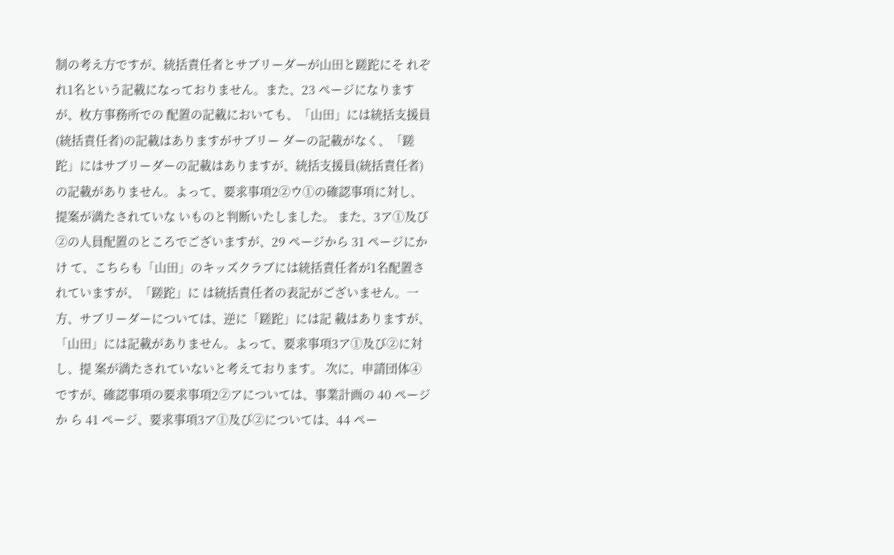制の考え方ですが、統括責任者とサブリーダーが山田と蹉跎にそ れぞれ1名という記載になっておりません。また、23 ページになりますが、枚方事務所での 配置の記載においても、「山田」には統括支援員(統括責任者)の記載はありますがサブリー ダーの記載がなく、「蹉跎」にはサブリーダーの記載はありますが、統括支援員(統括責任者) の記載がありません。よって、要求事項2②ウ①の確認事項に対し、提案が満たされていな いものと判断いたしました。 また、3ア①及び②の人員配置のところでございますが、29 ページから 31 ページにかけ て、こちらも「山田」のキッズクラブには統括責任者が1名配置されていますが、「蹉跎」に は統括責任者の表記がございません。一方、サブリーダーについては、逆に「蹉跎」には記 載はありますが、「山田」には記載がありません。よって、要求事項3ア①及び②に対し、提 案が満たされていないと考えております。 次に、申請団体④ですが、確認事項の要求事項2②アについては、事業計画の 40 ページか ら 41 ページ、要求事項3ア①及び②については、44 ペー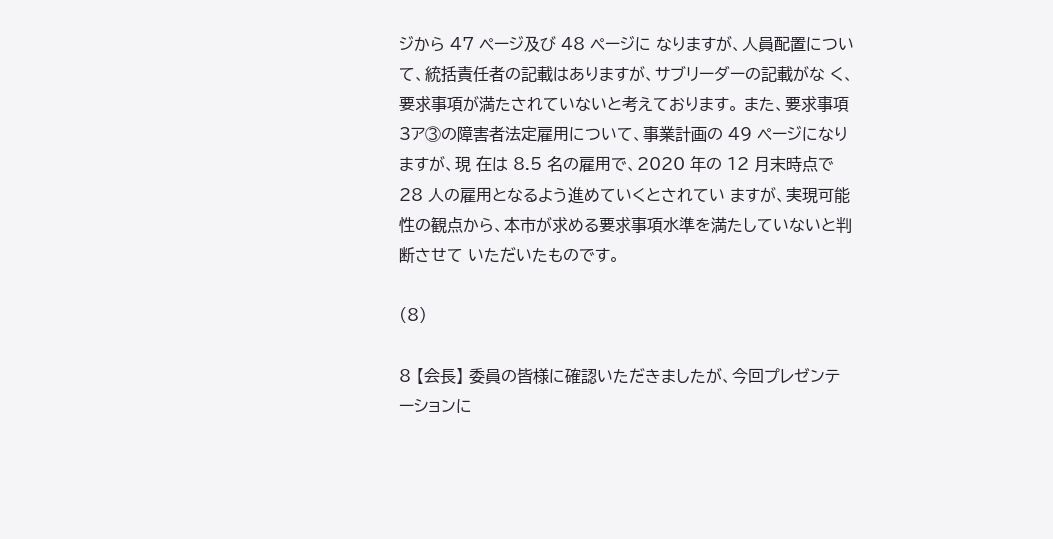ジから 47 ページ及び 48 ページに なりますが、人員配置について、統括責任者の記載はありますが、サブリーダーの記載がな く、要求事項が満たされていないと考えております。 また、要求事項3ア③の障害者法定雇用について、事業計画の 49 ページになりますが、現 在は 8.5 名の雇用で、2020 年の 12 月末時点で 28 人の雇用となるよう進めていくとされてい ますが、実現可能性の観点から、本市が求める要求事項水準を満たしていないと判断させて いただいたものです。

(8)

8 【会長】 委員の皆様に確認いただきましたが、今回プレゼンテーションに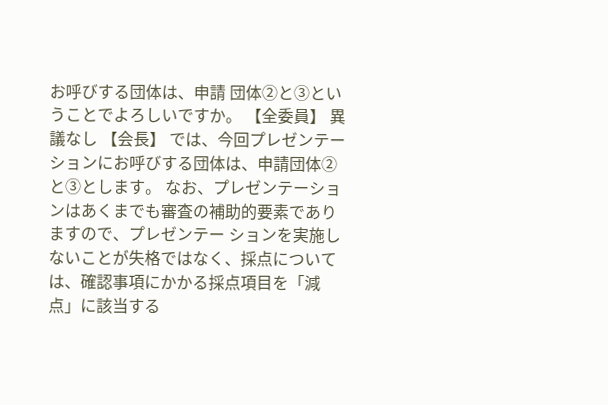お呼びする団体は、申請 団体②と③ということでよろしいですか。 【全委員】 異議なし 【会長】 では、今回プレゼンテーションにお呼びする団体は、申請団体②と③とします。 なお、プレゼンテーションはあくまでも審査の補助的要素でありますので、プレゼンテー ションを実施しないことが失格ではなく、採点については、確認事項にかかる採点項目を「減 点」に該当する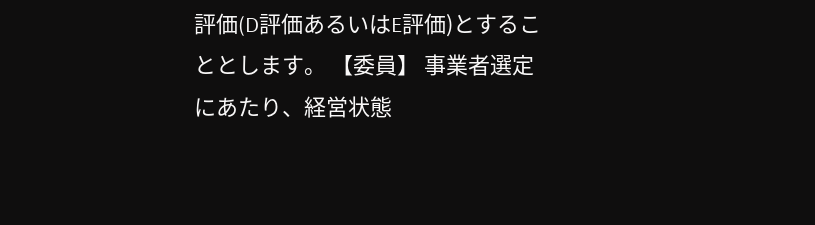評価(D評価あるいはE評価)とすることとします。 【委員】 事業者選定にあたり、経営状態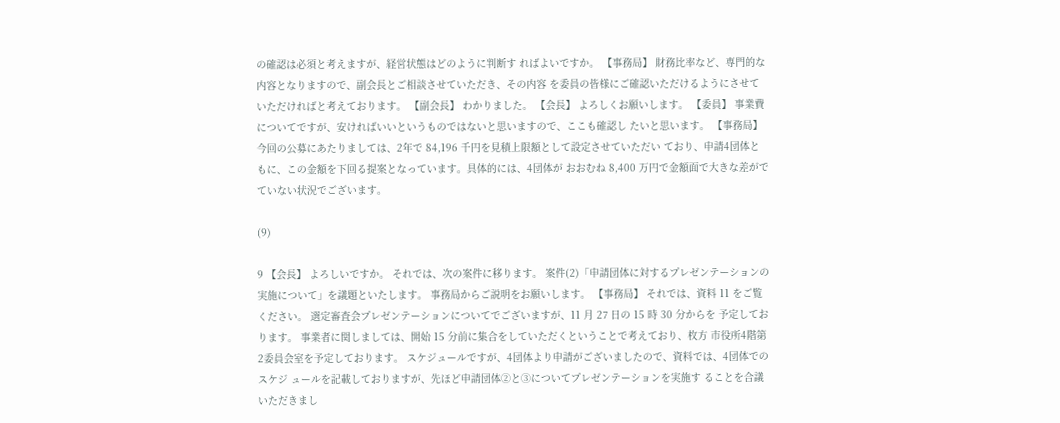の確認は必須と考えますが、経営状態はどのように判断す ればよいですか。 【事務局】 財務比率など、専門的な内容となりますので、副会長とご相談させていただき、その内容 を委員の皆様にご確認いただけるようにさせていただければと考えております。 【副会長】 わかりました。 【会長】 よろしくお願いします。 【委員】 事業費についてですが、安ければいいというものではないと思いますので、ここも確認し たいと思います。 【事務局】 今回の公募にあたりましては、2年で 84,196 千円を見積上限額として設定させていただい ており、申請4団体ともに、この金額を下回る提案となっています。具体的には、4団体が おおむね 8,400 万円で金額面で大きな差がでていない状況でございます。

(9)

9 【会長】 よろしいですか。 それでは、次の案件に移ります。 案件(2)「申請団体に対するプレゼンテーションの実施について」を議題といたします。 事務局からご説明をお願いします。 【事務局】 それでは、資料 11 をご覧ください。 選定審査会プレゼンテーションについてでございますが、11 月 27 日の 15 時 30 分からを 予定しております。 事業者に関しましては、開始 15 分前に集合をしていただくということで考えており、枚方 市役所4階第2委員会室を予定しております。 スケジュールですが、4団体より申請がございましたので、資料では、4団体でのスケジ ュールを記載しておりますが、先ほど申請団体②と③についてプレゼンテーションを実施す ることを合議いただきまし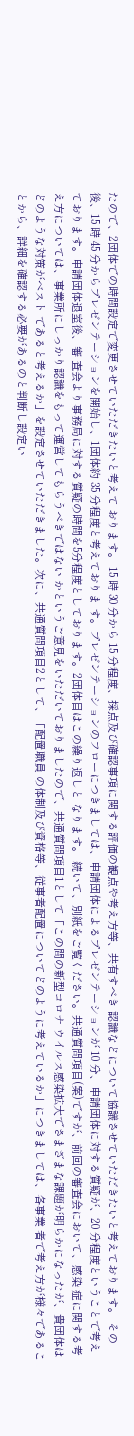たので、2団体での時間設定で変更させていただきたいと考えて おります。 15 時 30 分から 15 分程度、採点及び確認事項に関する評価の観点や考え方等、共有すべき 認識などについて協議させていただきたいと考えております。 その後、15 時 45 分からプレゼンテーションを開始し、1団体約 35 分程度と考えておりま す。プレゼンテーションのフローにつきましては、申請団体によるプレゼンテーションが 10 分、申請団体に対する質疑が、20 分程度ということで考えております。申請団体退室後、審 査会より事務局に対する質疑の時間を5分程度としております。2団体目はこの繰り返しと なります。 続いて、別紙をご覧ください。共通質問項目(案)ですが、前回の審査会において、感染 症に関する考え方については、事業所にしっかり認識をもって運営してもらうべきではない かというご意見をいただいておりましたので、共通質問項目1として「この間の新型コロナ ウイルス感染拡大でさまざまな課題が明らかになったが、貴団体はどのような対策がベスト であると考えるか」を設定させていただきました。次に、共通質問項目2として、「配置職員 の体制及び資格等、従事者配置についてどのように考えているか」につきましては、各事業 者で考え方が様々であることから、詳細を確認する必要があるのと判断し設定い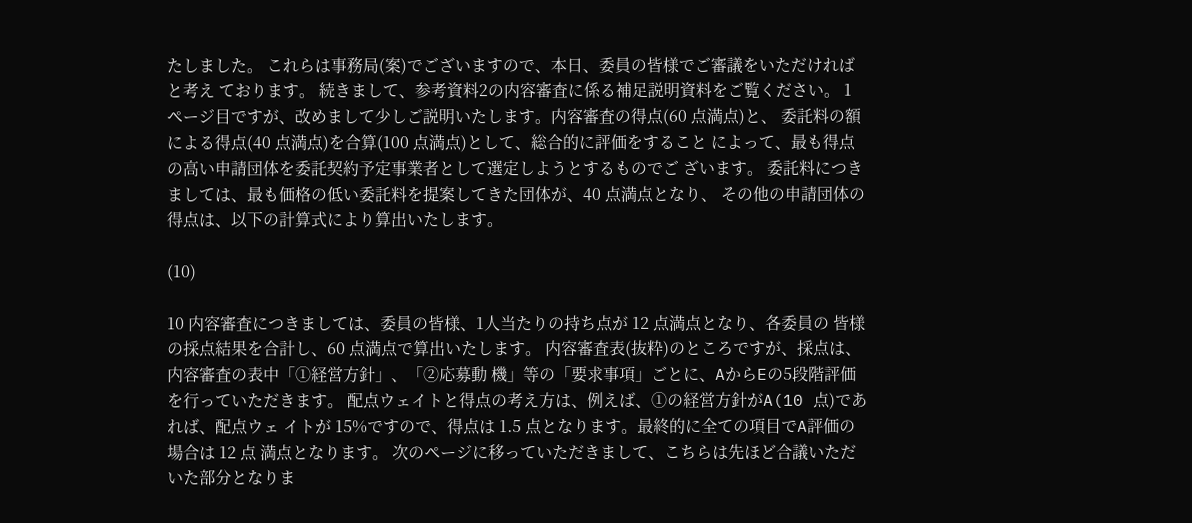たしました。 これらは事務局(案)でございますので、本日、委員の皆様でご審議をいただければと考え ております。 続きまして、参考資料2の内容審査に係る補足説明資料をご覧ください。 1ページ目ですが、改めまして少しご説明いたします。内容審査の得点(60 点満点)と、 委託料の額による得点(40 点満点)を合算(100 点満点)として、総合的に評価をすること によって、最も得点の高い申請団体を委託契約予定事業者として選定しようとするものでご ざいます。 委託料につきましては、最も価格の低い委託料を提案してきた団体が、40 点満点となり、 その他の申請団体の得点は、以下の計算式により算出いたします。

(10)

10 内容審査につきましては、委員の皆様、1人当たりの持ち点が 12 点満点となり、各委員の 皆様の採点結果を合計し、60 点満点で算出いたします。 内容審査表(抜粋)のところですが、採点は、内容審査の表中「①経営方針」、「②応募動 機」等の「要求事項」ごとに、AからEの5段階評価を行っていただきます。 配点ウェイトと得点の考え方は、例えば、①の経営方針がA(10 点)であれば、配点ウェ イトが 15%ですので、得点は 1.5 点となります。最終的に全ての項目でA評価の場合は 12 点 満点となります。 次のページに移っていただきまして、こちらは先ほど合議いただいた部分となりま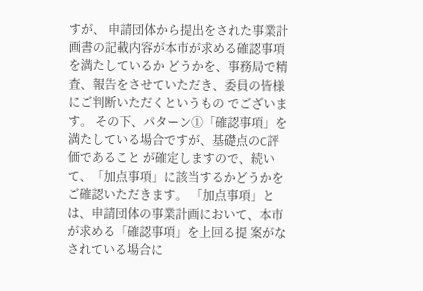すが、 申請団体から提出をされた事業計画書の記載内容が本市が求める確認事項を満たしているか どうかを、事務局で精査、報告をさせていただき、委員の皆様にご判断いただくというもの でございます。 その下、パターン①「確認事項」を満たしている場合ですが、基礎点のC評価であること が確定しますので、続いて、「加点事項」に該当するかどうかをご確認いただきます。 「加点事項」とは、申請団体の事業計画において、本市が求める「確認事項」を上回る提 案がなされている場合に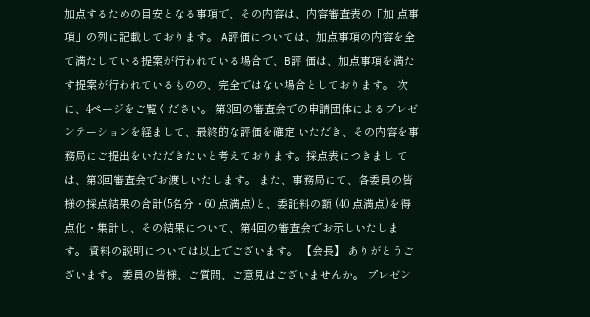加点するための目安となる事項で、その内容は、内容審査表の「加 点事項」の列に記載しております。 A評価については、加点事項の内容を全て満たしている提案が行われている場合で、B評 価は、加点事項を満たす提案が行われているものの、完全ではない場合としております。 次に、4ページをご覧ください。 第3回の審査会での申請団体によるプレゼンテーションを経まして、最終的な評価を確定 いただき、その内容を事務局にご提出をいただきたいと考えております。採点表につきまし ては、第3回審査会でお渡しいたします。 また、事務局にて、各委員の皆様の採点結果の合計(5名分・60 点満点)と、委託料の額 (40 点満点)を得点化・集計し、その結果について、第4回の審査会でお示しいたします。 資料の説明については以上でございます。 【会長】 ありがとうございます。 委員の皆様、ご質問、ご意見はございませんか。 プレゼン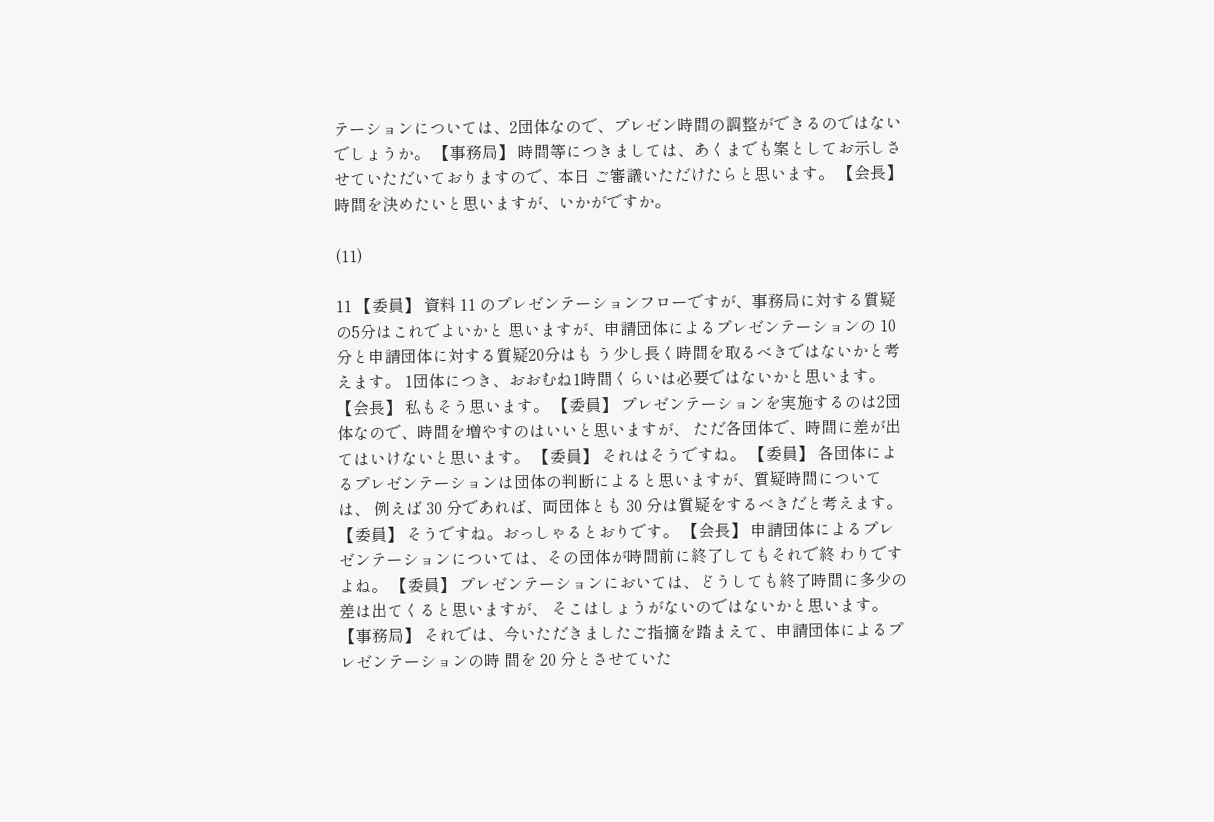テーションについては、2団体なので、プレゼン時間の調整ができるのではない でしょうか。 【事務局】 時間等につきましては、あくまでも案としてお示しさせていただいておりますので、本日 ご審議いただけたらと思います。 【会長】 時間を決めたいと思いますが、いかがですか。

(11)

11 【委員】 資料 11 のプレゼンテーションフローですが、事務局に対する質疑の5分はこれでよいかと 思いますが、申請団体によるプレゼンテーションの 10 分と申請団体に対する質疑20分はも う少し長く時間を取るべきではないかと考えます。 1団体につき、おおむね1時間くらいは必要ではないかと思います。 【会長】 私もそう思います。 【委員】 プレゼンテーションを実施するのは2団体なので、時間を増やすのはいいと思いますが、 ただ各団体で、時間に差が出てはいけないと思います。 【委員】 それはそうですね。 【委員】 各団体によるプレゼンテーションは団体の判断によると思いますが、質疑時間については、 例えば 30 分であれば、両団体とも 30 分は質疑をするべきだと考えます。 【委員】 そうですね。おっしゃるとおりです。 【会長】 申請団体によるプレゼンテーションについては、その団体が時間前に終了してもそれで終 わりですよね。 【委員】 プレゼンテーションにおいては、どうしても終了時間に多少の差は出てくると思いますが、 そこはしょうがないのではないかと思います。 【事務局】 それでは、今いただきましたご指摘を踏まえて、申請団体によるプレゼンテーションの時 間を 20 分とさせていた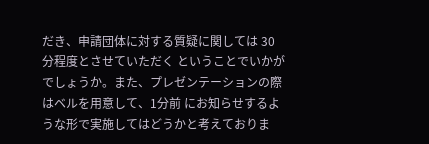だき、申請団体に対する質疑に関しては 30 分程度とさせていただく ということでいかがでしょうか。また、プレゼンテーションの際はベルを用意して、1分前 にお知らせするような形で実施してはどうかと考えておりま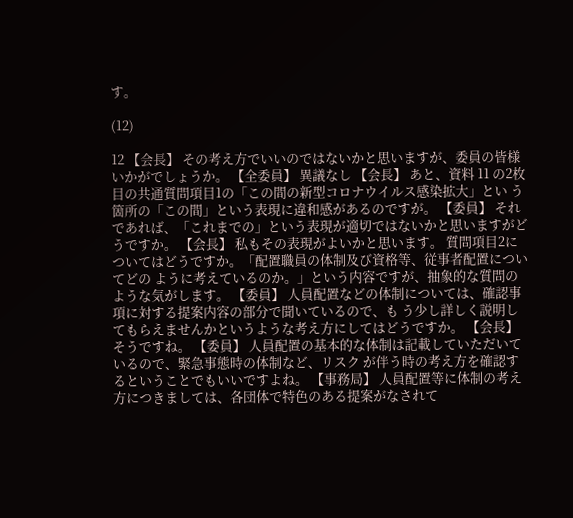す。

(12)

12 【会長】 その考え方でいいのではないかと思いますが、委員の皆様いかがでしょうか。 【全委員】 異議なし 【会長】 あと、資料 11 の2枚目の共通質問項目1の「この間の新型コロナウイルス感染拡大」とい う箇所の「この間」という表現に違和感があるのですが。 【委員】 それであれば、「これまでの」という表現が適切ではないかと思いますがどうですか。 【会長】 私もその表現がよいかと思います。 質問項目2についてはどうですか。「配置職員の体制及び資格等、従事者配置についてどの ように考えているのか。」という内容ですが、抽象的な質問のような気がします。 【委員】 人員配置などの体制については、確認事項に対する提案内容の部分で聞いているので、も う少し詳しく説明してもらえませんかというような考え方にしてはどうですか。 【会長】 そうですね。 【委員】 人員配置の基本的な体制は記載していただいているので、緊急事態時の体制など、リスク が伴う時の考え方を確認するということでもいいですよね。 【事務局】 人員配置等に体制の考え方につきましては、各団体で特色のある提案がなされて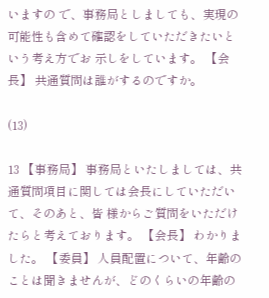いますの で、事務局としましても、実現の可能性も含めて確認をしていただきたいという考え方でお 示しをしています。 【会長】 共通質問は誰がするのですか。

(13)

13 【事務局】 事務局といたしましては、共通質問項目に関しては会長にしていただいて、そのあと、皆 様からご質問をいただけたらと考えております。 【会長】 わかりました。 【委員】 人員配置について、年齢のことは聞きませんが、どのくらいの年齢の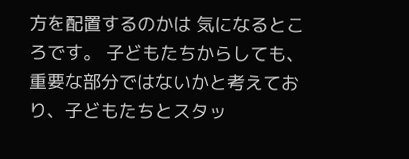方を配置するのかは 気になるところです。 子どもたちからしても、重要な部分ではないかと考えており、子どもたちとスタッ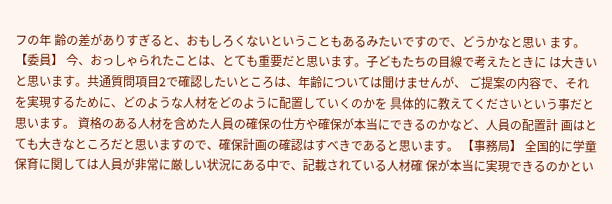フの年 齢の差がありすぎると、おもしろくないということもあるみたいですので、どうかなと思い ます。 【委員】 今、おっしゃられたことは、とても重要だと思います。子どもたちの目線で考えたときに は大きいと思います。共通質問項目2で確認したいところは、年齢については聞けませんが、 ご提案の内容で、それを実現するために、どのような人材をどのように配置していくのかを 具体的に教えてくださいという事だと思います。 資格のある人材を含めた人員の確保の仕方や確保が本当にできるのかなど、人員の配置計 画はとても大きなところだと思いますので、確保計画の確認はすべきであると思います。 【事務局】 全国的に学童保育に関しては人員が非常に厳しい状況にある中で、記載されている人材確 保が本当に実現できるのかとい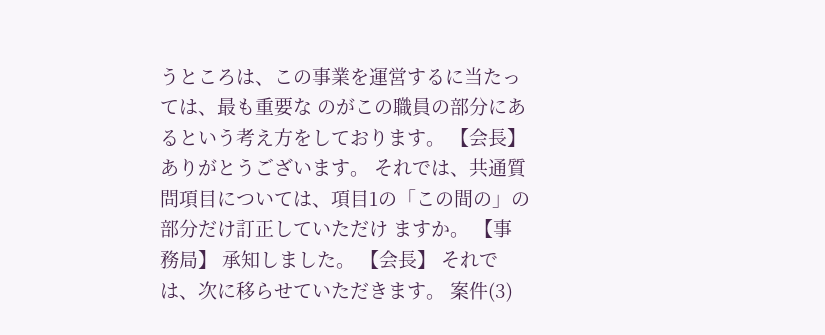うところは、この事業を運営するに当たっては、最も重要な のがこの職員の部分にあるという考え方をしております。 【会長】 ありがとうございます。 それでは、共通質問項目については、項目1の「この間の」の部分だけ訂正していただけ ますか。 【事務局】 承知しました。 【会長】 それでは、次に移らせていただきます。 案件(3)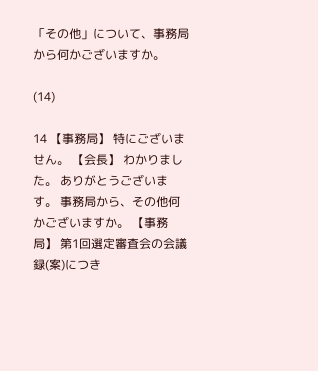「その他」について、事務局から何かございますか。

(14)

14 【事務局】 特にございません。 【会長】 わかりました。 ありがとうございます。 事務局から、その他何かございますか。 【事務局】 第1回選定審査会の会議録(案)につき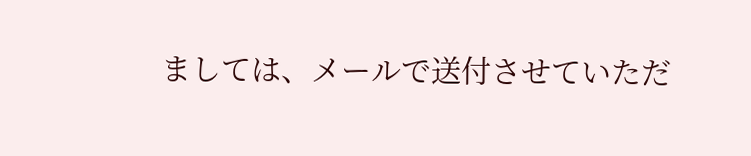ましては、メールで送付させていただ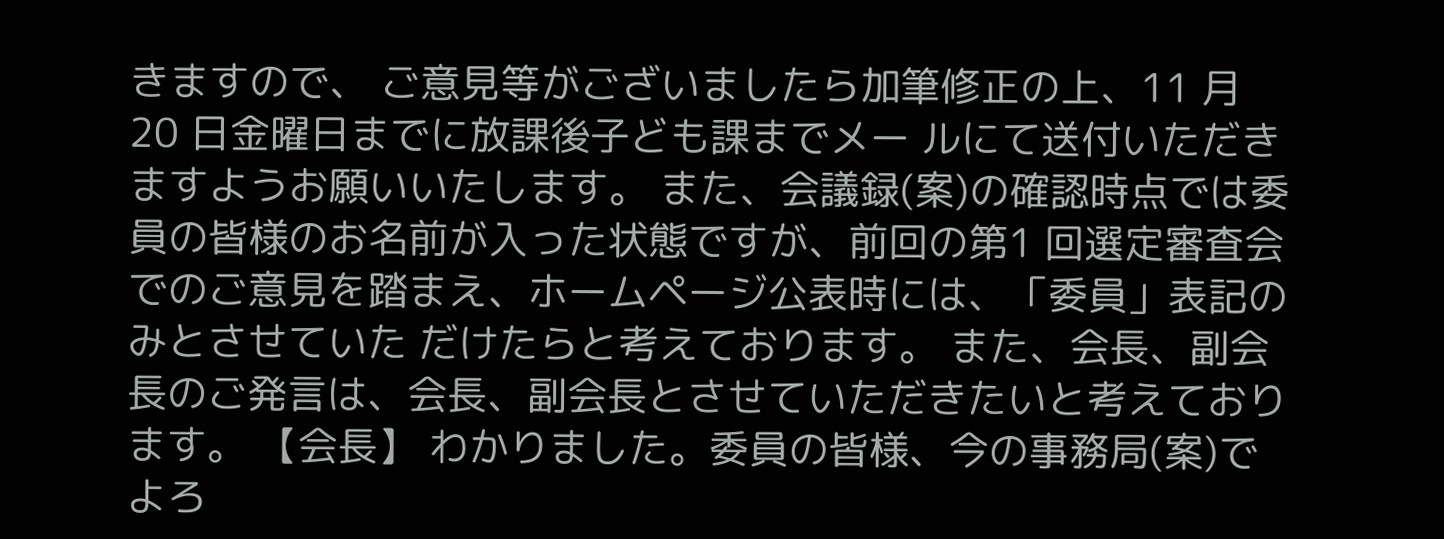きますので、 ご意見等がございましたら加筆修正の上、11 月 20 日金曜日までに放課後子ども課までメー ルにて送付いただきますようお願いいたします。 また、会議録(案)の確認時点では委員の皆様のお名前が入った状態ですが、前回の第1 回選定審査会でのご意見を踏まえ、ホームページ公表時には、「委員」表記のみとさせていた だけたらと考えております。 また、会長、副会長のご発言は、会長、副会長とさせていただきたいと考えております。 【会長】 わかりました。委員の皆様、今の事務局(案)でよろ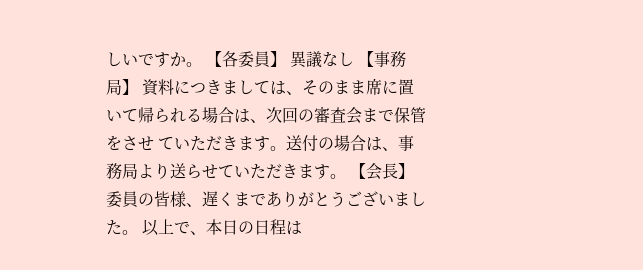しいですか。 【各委員】 異議なし 【事務局】 資料につきましては、そのまま席に置いて帰られる場合は、次回の審査会まで保管をさせ ていただきます。送付の場合は、事務局より送らせていただきます。 【会長】 委員の皆様、遅くまでありがとうございました。 以上で、本日の日程は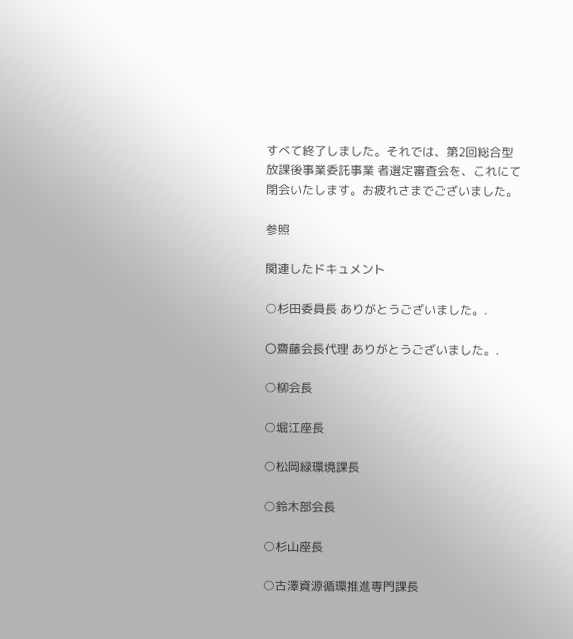すべて終了しました。それでは、第2回総合型放課後事業委託事業 者選定審査会を、これにて閉会いたします。お疲れさまでございました。

参照

関連したドキュメント

○杉田委員長 ありがとうございました。.

〇齋藤会長代理 ありがとうございました。.

○柳会長

○堀江座長

○松岡緑環境課長

○鈴木部会長

○杉山座長

○古澤資源循環推進専門課長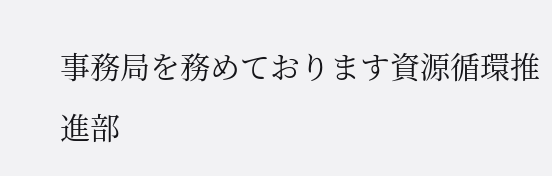事務局を務めております資源循環推進部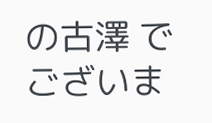の古澤 でございま